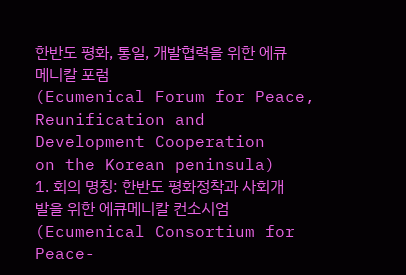한반도 평화, 통일, 개발협력을 위한 에큐메니칼 포럼
(Ecumenical Forum for Peace, Reunification and Development Cooperation
on the Korean peninsula)
1. 회의 명칭: 한반도 평화정착과 사회개발을 위한 에큐메니칼 컨소시엄(Ecumenical Consortium for Peace-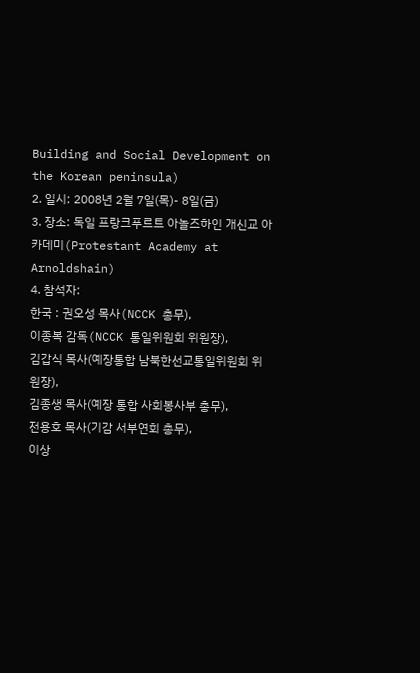Building and Social Development on the Korean peninsula)
2. 일시: 2008년 2월 7일(목)- 8일(금)
3. 장소: 독일 프랑크푸르트 아놀즈하인 개신교 아카데미(Protestant Academy at Arnoldshain)
4. 참석자:
한국 : 권오성 목사(NCCK 총무),
이종복 감독(NCCK 통일위원회 위원장),
김갑식 목사(예장통합 남북한선교통일위원회 위원장),
김종생 목사(예장 통합 사회봉사부 총무),
전용호 목사(기감 서부연회 총무),
이상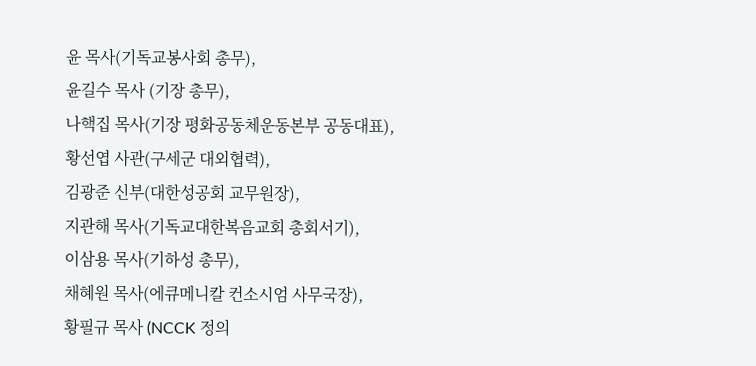윤 목사(기독교봉사회 총무),
윤길수 목사 (기장 총무),
나핵집 목사(기장 평화공동체운동본부 공동대표),
황선엽 사관(구세군 대외협력),
김광준 신부(대한성공회 교무원장),
지관해 목사(기독교대한복음교회 총회서기),
이삼용 목사(기하성 총무),
채혜원 목사(에큐메니칼 컨소시엄 사무국장),
황필규 목사 (NCCK 정의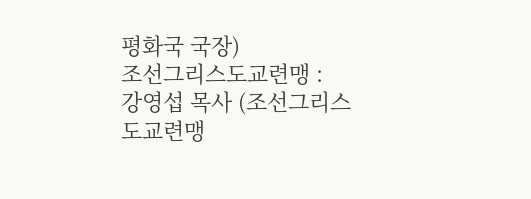평화국 국장)
조선그리스도교련맹 :
강영섭 목사 (조선그리스도교련맹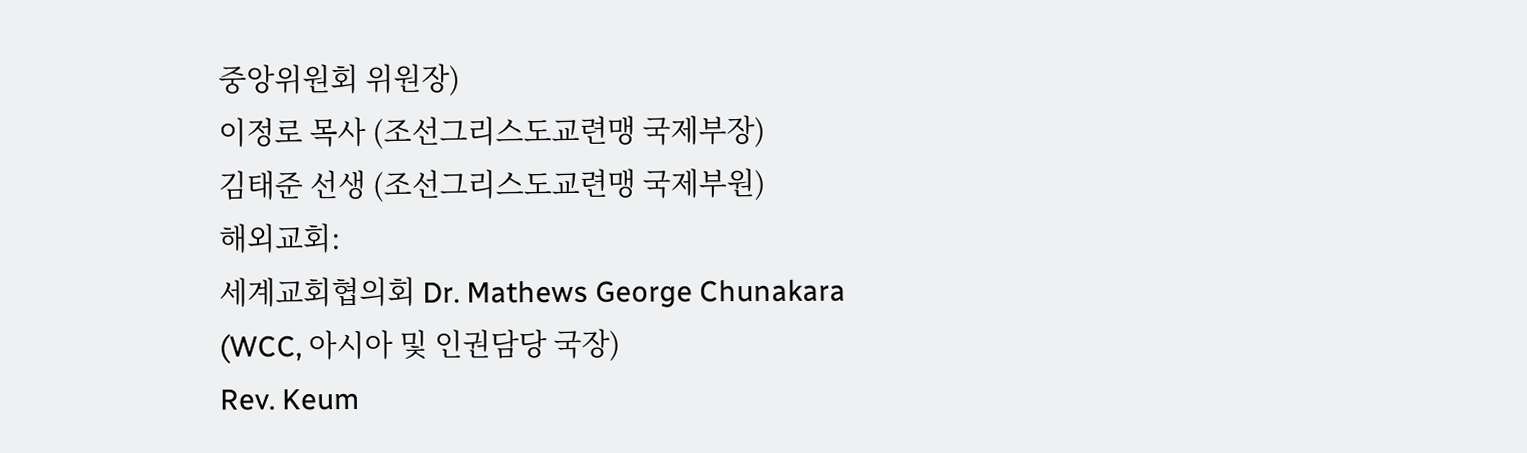중앙위원회 위원장)
이정로 목사 (조선그리스도교련맹 국제부장)
김태준 선생 (조선그리스도교련맹 국제부원)
해외교회:
세계교회협의회 Dr. Mathews George Chunakara (WCC, 아시아 및 인권담당 국장)
Rev. Keum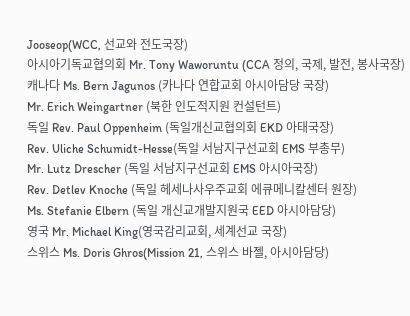Jooseop(WCC, 선교와 전도국장)
아시아기독교협의회 Mr. Tony Waworuntu (CCA 정의, 국제, 발전, 봉사국장)
캐나다 Ms. Bern Jagunos (카나다 연합교회 아시아담당 국장)
Mr. Erich Weingartner (북한 인도적지원 컨설턴트)
독일 Rev. Paul Oppenheim (독일개신교협의회 EKD 아태국장)
Rev. Uliche Schumidt-Hesse(독일 서남지구선교회 EMS 부총무)
Mr. Lutz Drescher (독일 서남지구선교회 EMS 아시아국장)
Rev. Detlev Knoche (독일 헤세나사우주교회 에큐메니칼센터 원장)
Ms. Stefanie Elbern (독일 개신교개발지원국 EED 아시아담당)
영국 Mr. Michael King(영국감리교회, 세계선교 국장)
스위스 Ms. Doris Ghros(Mission 21, 스위스 바젤, 아시아담당)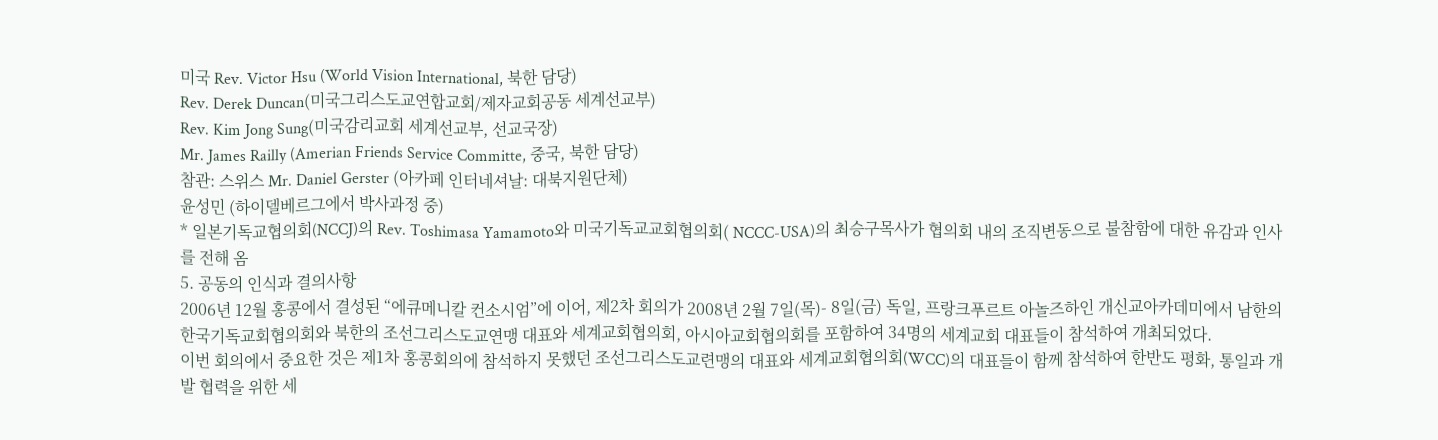미국 Rev. Victor Hsu (World Vision International, 북한 담당)
Rev. Derek Duncan(미국그리스도교연합교회/제자교회공동 세계선교부)
Rev. Kim Jong Sung(미국감리교회 세계선교부, 선교국장)
Mr. James Railly (Amerian Friends Service Committe, 중국, 북한 담당)
참관: 스위스 Mr. Daniel Gerster (아카페 인터네셔날: 대북지원단체)
윤성민 (하이델베르그에서 박사과정 중)
* 일본기독교협의회(NCCJ)의 Rev. Toshimasa Yamamoto와 미국기독교교회협의회( NCCC-USA)의 최승구목사가 협의회 내의 조직변동으로 불참함에 대한 유감과 인사를 전해 옴
5. 공동의 인식과 결의사항
2006년 12월 홍콩에서 결성된 “에큐메니칼 컨소시엄”에 이어, 제2차 회의가 2008년 2월 7일(목)- 8일(금) 독일, 프랑크푸르트 아놀즈하인 개신교아카데미에서 남한의 한국기독교회협의회와 북한의 조선그리스도교연맹 대표와 세계교회협의회, 아시아교회협의회를 포함하여 34명의 세계교회 대표들이 참석하여 개최되었다.
이번 회의에서 중요한 것은 제1차 홍콩회의에 참석하지 못했던 조선그리스도교련맹의 대표와 세계교회협의회(WCC)의 대표들이 함께 참석하여 한반도 평화, 통일과 개발 협력을 위한 세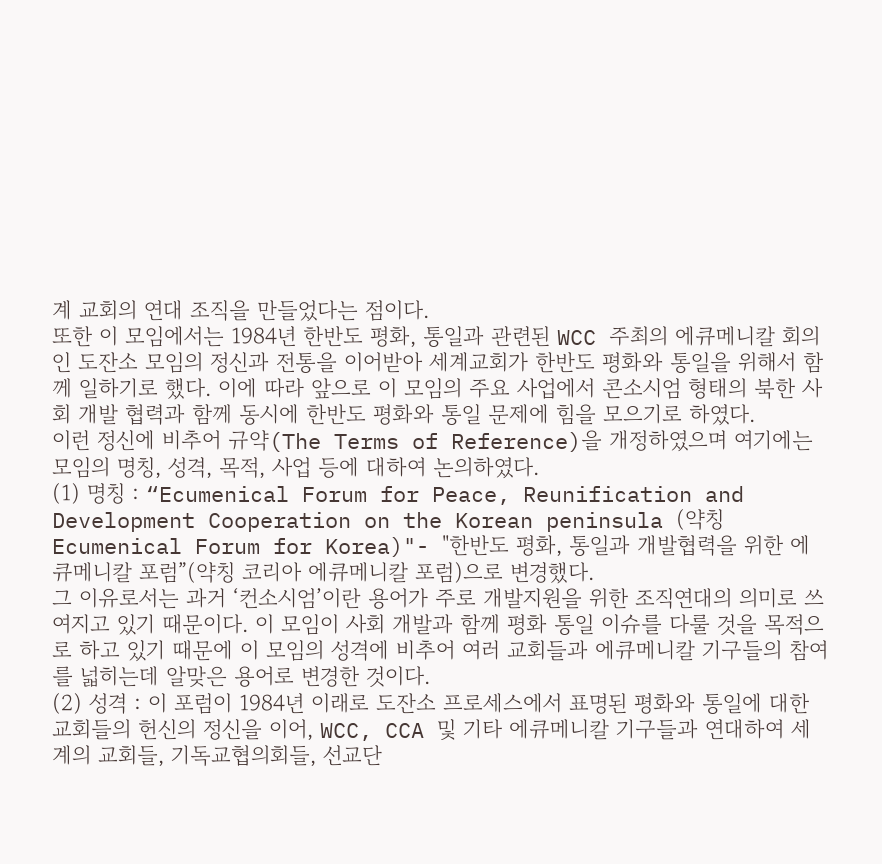계 교회의 연대 조직을 만들었다는 점이다.
또한 이 모임에서는 1984년 한반도 평화, 통일과 관련된 WCC 주최의 에큐메니칼 회의인 도잔소 모임의 정신과 전통을 이어받아 세계교회가 한반도 평화와 통일을 위해서 함께 일하기로 했다. 이에 따라 앞으로 이 모임의 주요 사업에서 콘소시엄 형태의 북한 사회 개발 협력과 함께 동시에 한반도 평화와 통일 문제에 힘을 모으기로 하였다.
이런 정신에 비추어 규약(The Terms of Reference)을 개정하였으며 여기에는 모임의 명칭, 성격, 목적, 사업 등에 대하여 논의하였다.
(1) 명칭 : “Ecumenical Forum for Peace, Reunification and Development Cooperation on the Korean peninsula (약칭 Ecumenical Forum for Korea)"- "한반도 평화, 통일과 개발협력을 위한 에큐메니칼 포럼”(약칭 코리아 에큐메니칼 포럼)으로 변경했다.
그 이유로서는 과거 ‘컨소시엄’이란 용어가 주로 개발지원을 위한 조직연대의 의미로 쓰여지고 있기 때문이다. 이 모임이 사회 개발과 함께 평화 통일 이슈를 다룰 것을 목적으로 하고 있기 때문에 이 모임의 성격에 비추어 여러 교회들과 에큐메니칼 기구들의 참여를 넓히는데 알맞은 용어로 변경한 것이다.
(2) 성격 : 이 포럼이 1984년 이래로 도잔소 프로세스에서 표명된 평화와 통일에 대한 교회들의 헌신의 정신을 이어, WCC, CCA 및 기타 에큐메니칼 기구들과 연대하여 세계의 교회들, 기독교협의회들, 선교단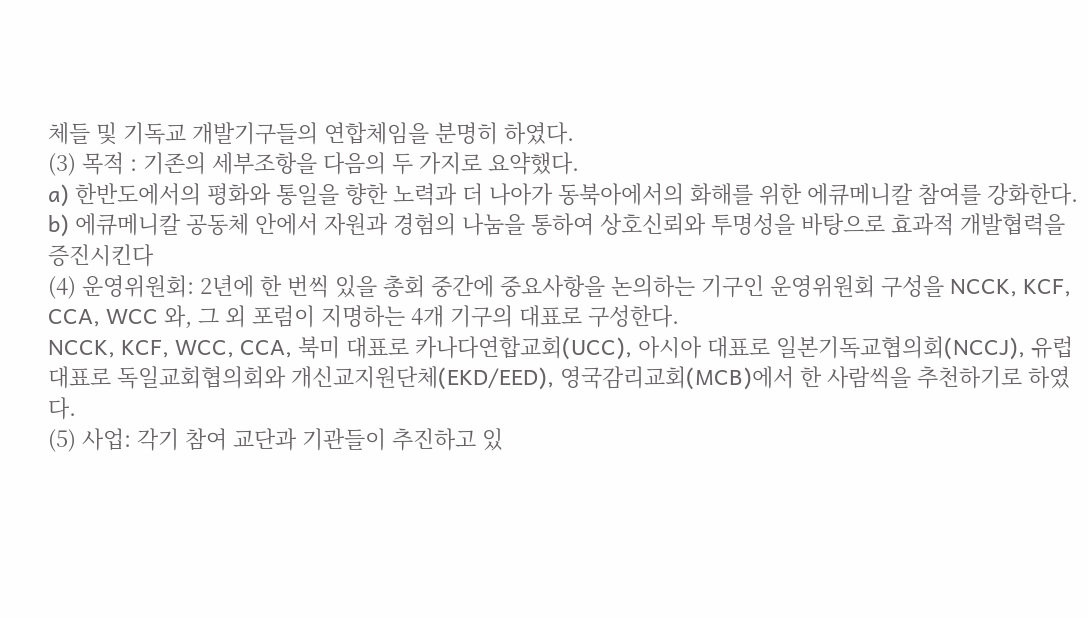체들 및 기독교 개발기구들의 연합체임을 분명히 하였다.
(3) 목적 : 기존의 세부조항을 다음의 두 가지로 요약했다.
a) 한반도에서의 평화와 통일을 향한 노력과 더 나아가 동북아에서의 화해를 위한 에큐메니칼 참여를 강화한다.
b) 에큐메니칼 공동체 안에서 자원과 경험의 나눔을 통하여 상호신뢰와 투명성을 바탕으로 효과적 개발협력을 증진시킨다
(4) 운영위원회: 2년에 한 번씩 있을 총회 중간에 중요사항을 논의하는 기구인 운영위원회 구성을 NCCK, KCF, CCA, WCC 와, 그 외 포럼이 지명하는 4개 기구의 대표로 구성한다.
NCCK, KCF, WCC, CCA, 북미 대표로 카나다연합교회(UCC), 아시아 대표로 일본기독교협의회(NCCJ), 유럽 대표로 독일교회협의회와 개신교지원단체(EKD/EED), 영국감리교회(MCB)에서 한 사람씩을 추천하기로 하였다.
(5) 사업: 각기 참여 교단과 기관들이 추진하고 있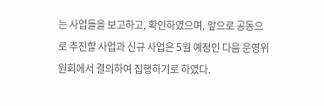는 사업들을 보고하고, 확인하였으며, 앞으로 공동으로 추진할 사업과 신규 사업은 5월 예정인 다음 운영위원회에서 결의하여 집행하기로 하였다.